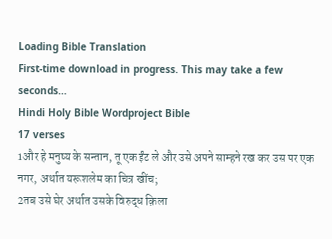Loading Bible Translation
First-time download in progress. This may take a few seconds…
Hindi Holy Bible Wordproject Bible
17 verses
1और हे मनुष्य के सन्तान, तू एक ईंट ले और उसे अपने साम्हने रख कर उस पर एक नगर, अर्थात यरूशलेम का चित्र खींच;
2तब उसे घेर अर्थात उसके विरुद्ध क़िला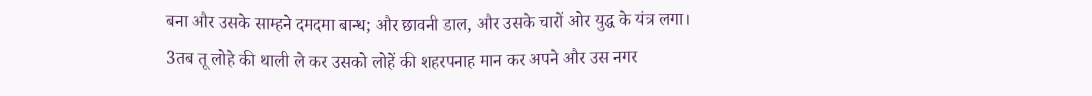बना और उसके साम्हने दमदमा बान्ध; और छावनी डाल, और उसके चारों ओर युद्ध के यंत्र लगा।
3तब तू लोहे की थाली ले कर उसको लोहें की शहरपनाह मान कर अपने और उस नगर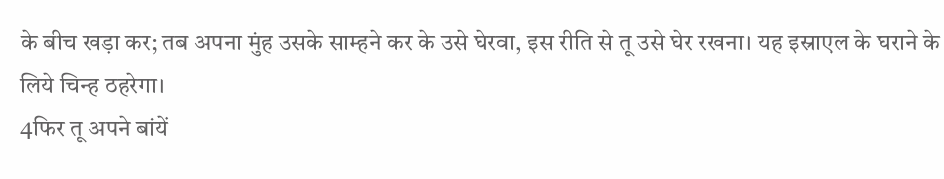के बीच खड़ा कर; तब अपना मुंह उसके साम्हने कर के उसे घेरवा, इस रीति से तू उसे घेर रखना। यह इस्राएल के घराने के लिये चिन्ह ठहरेगा।
4फिर तू अपने बांयें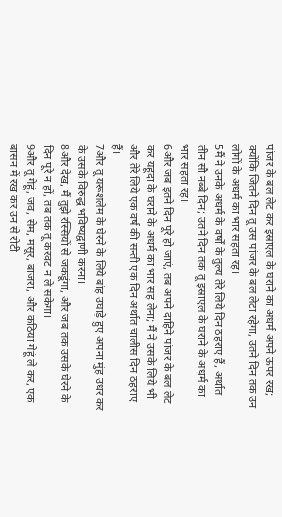पांजर के बल लेट कर इस्राएल के घराने का अधर्म अपने ऊपर रख; क्योंकि जितने दिन तू उस पांजर के बल लेटा रहेगा, उतने दिन तक उन लोगों के अधर्म का भार सहता रह।
5मैं ने उनके अधर्म के वर्षों के तुल्य तेरे लिये दिन ठहराए हैं, अर्थात तीन सौ नब्बे दिन; उतने दिन तक तू इस्राएल के घराने के अधर्म का भार सहता रह।
6और जब इतने दिन पूरे हो जाएं, तब अपने दाहिने पांजर के बल लेट कर यहूदा के घराने के अधर्म का भार सह लेना; मैं ने उसके लिये भी और तेरे लिये एक वर्ष की सन्ती एक दिन अर्थात चालीस दिन ठहराए हैं।
7और तू यरूशलेम के घेरने के लिये बांह उघाड़े हुए अपना मुंह उधर कर के उसके विरुद्ध भविष्यद्वाणी करना।
8और देख, मैं तुझे रस्सियों से जकडूंगा, और जब तक उसके घेरने के दिन पूरे न हों, तब तक तू करवट न ले सकेगा।
9और तू गेहूं, जव, सेम, मसूर, बाजरा, और कठिया गेहूं ले कर, एक बासन में रख कर उन से रोटी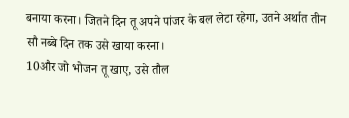बनाया करना। जितने दिन तू अपने पांजर के बल लेटा रहेगा, उतने अर्थात तीन सौ नब्बे दिन तक उसे खाया करना।
10और जो भोजन तू खाए, उसे तौल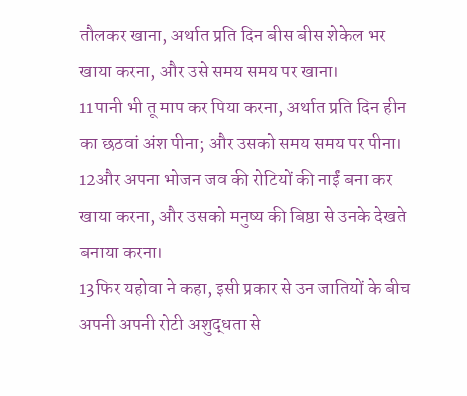तौलकर खाना, अर्थात प्रति दिन बीस बीस शेकेल भर खाया करना, और उसे समय समय पर खाना।
11पानी भी तू माप कर पिया करना, अर्थात प्रति दिन हीन का छठवां अंश पीना; और उसको समय समय पर पीना।
12और अपना भोजन जव की रोटियों की नाईं बना कर खाया करना, और उसको मनुष्य की बिष्ठा से उनके देखते बनाया करना।
13फिर यहोवा ने कहा, इसी प्रकार से उन जातियों के बीच अपनी अपनी रोटी अशुद्धता से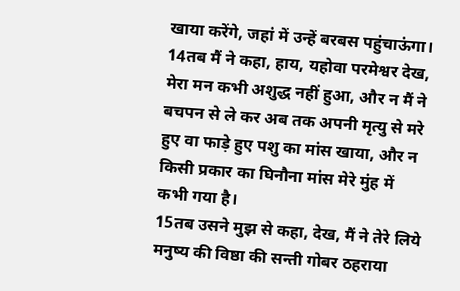खाया करेंगे, जहां में उन्हें बरबस पहुंचाऊंगा।
14तब मैं ने कहा, हाय, यहोवा परमेश्वर देख, मेरा मन कभी अशुद्ध नहीं हुआ, और न मैं ने बचपन से ले कर अब तक अपनी मृत्यु से मरे हुए वा फाड़े हुए पशु का मांस खाया, और न किसी प्रकार का घिनौना मांस मेरे मुंह में कभी गया है।
15तब उसने मुझ से कहा, देख, मैं ने तेरे लिये मनुष्य की विष्ठा की सन्ती गोबर ठहराया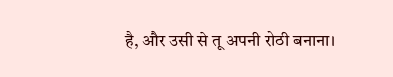है, और उसी से तू अपनी रोठी बनाना।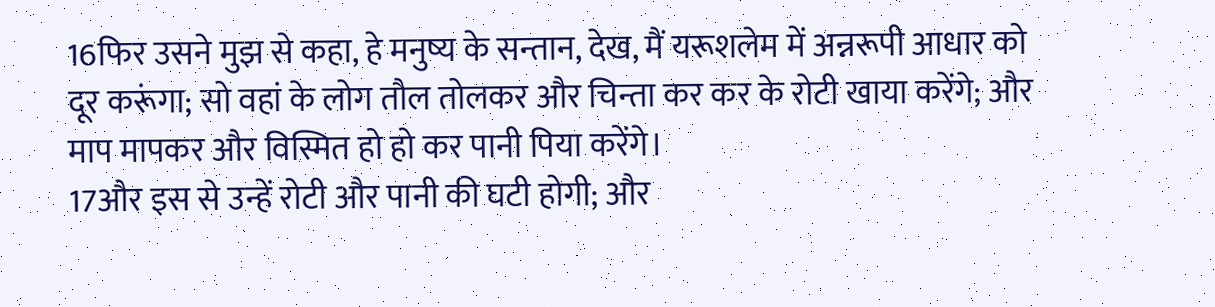16फिर उसने मुझ से कहा, हे मनुष्य के सन्तान, देख, मैं यरूशलेम में अन्नरूपी आधार को दूर करूंगा; सो वहां के लोग तौल तोलकर और चिन्ता कर कर के रोटी खाया करेंगे; और माप मापकर और विस्मित हो हो कर पानी पिया करेंगे।
17और इस से उन्हें रोटी और पानी की घटी होगी; और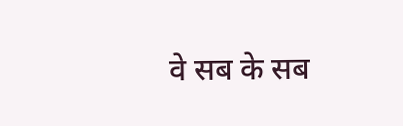वे सब के सब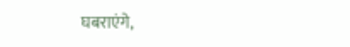घबराएंगे,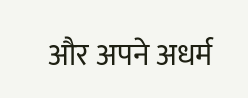और अपने अधर्म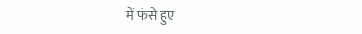में फंसे हुए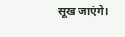सूख जाएंगे।